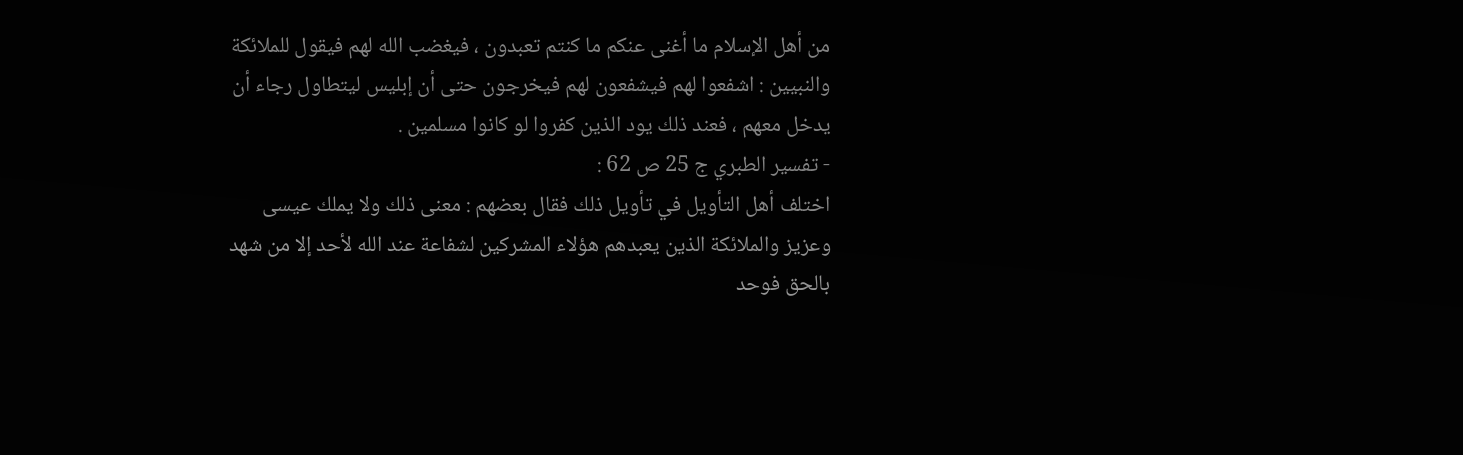من أهل الإسلام ما أغنى عنكم ما كنتم تعبدون ، فيغضب الله لهم فيقول للملائكة
والنبيين : اشفعوا لهم فيشفعون لهم فيخرجون حتى أن إبليس ليتطاول رجاء أن
يدخل معهم ، فعند ذلك يود الذين كفروا لو كانوا مسلمين .
- تفسير الطبري ج 25 ص 62 :
اختلف أهل التأويل في تأويل ذلك فقال بعضهم : معنى ذلك ولا يملك عيسى
وعزيز والملائكة الذين يعبدهم هؤلاء المشركين لشفاعة عند الله لأحد إلا من شهد
بالحق فوحد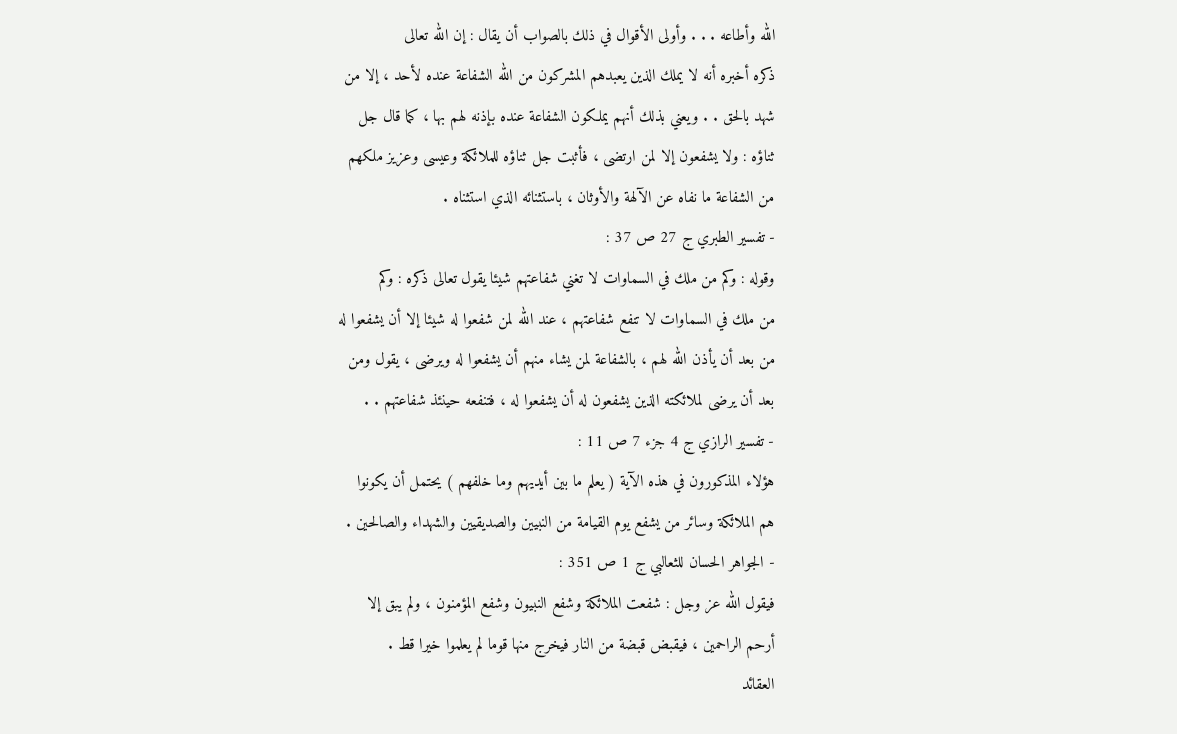الله وأطاعه . . . وأولى الأقوال في ذلك بالصواب أن يقال : إن الله تعالى
ذكره أخبره أنه لا يملك الذين يعبدهم المشركون من الله الشفاعة عنده لأحد ، إلا من
شهد بالحق . . ويعني بذلك أنهم يملكون الشفاعة عنده بإذنه لهم بها ، كما قال جل
ثناؤه : ولا يشفعون إلا لمن ارتضى ، فأثبت جل ثناؤه للملائكة وعيسى وعزيز ملكهم
من الشفاعة ما نفاه عن الآلهة والأوثان ، باستثنائه الذي استثناه .
- تفسير الطبري ج 27 ص 37 :
وقوله : وكم من ملك في السماوات لا تغني شفاعتهم شيئا يقول تعالى ذكره : وكم
من ملك في السماوات لا تنفع شفاعتهم ، عند الله لمن شفعوا له شيئا إلا أن يشفعوا له
من بعد أن يأذن الله لهم ، بالشفاعة لمن يشاء منهم أن يشفعوا له ويرضى ، يقول ومن
بعد أن يرضى لملائكته الذين يشفعون له أن يشفعوا له ، فتنفعه حينئذ شفاعتهم . .
- تفسير الرازي ج 4 جزء 7 ص 11 :
هؤلاء المذكورون في هذه الآية ( يعلم ما بين أيديهم وما خلفهم ) يحتمل أن يكونوا
هم الملائكة وسائر من يشفع يوم القيامة من النبيين والصديقيين والشهداء والصالحين .
- الجواهر الحسان للثعالبي ج 1 ص 351 :
فيقول الله عز وجل : شفعت الملائكة وشفع النبيون وشفع المؤمنون ، ولم يبق إلا
أرحم الراحمين ، فيقبض قبضة من النار فيخرج منها قوما لم يعلموا خيرا قط .
العقائد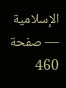الإسلامية — صفحة 460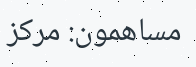مساهمون: مركز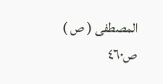المصطفى ( ص )
ص٤٦٠